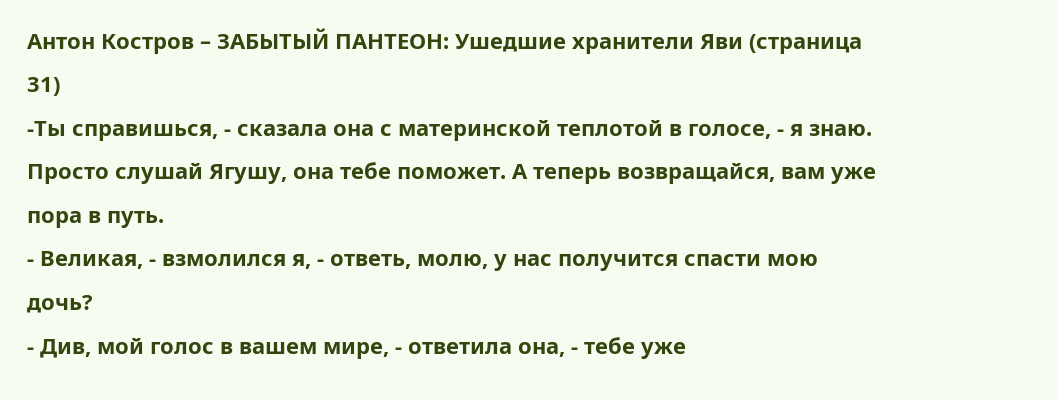Антон Костров – ЗАБЫТЫЙ ПАНТЕОН: Ушедшие хранители Яви (страница 31)
-Ты справишься, - сказала она с материнской теплотой в голосе, - я знаю. Просто слушай Ягушу, она тебе поможет. А теперь возвращайся, вам уже пора в путь.
- Великая, - взмолился я, - ответь, молю, у нас получится спасти мою дочь?
- Див, мой голос в вашем мире, - ответила она, - тебе уже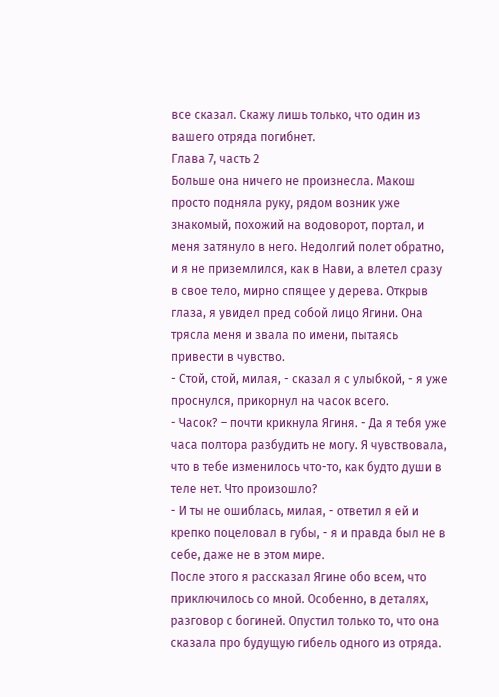все сказал. Скажу лишь только, что один из вашего отряда погибнет.
Глава 7, часть 2
Больше она ничего не произнесла. Макош просто подняла руку, рядом возник уже знакомый, похожий на водоворот, портал, и меня затянуло в него. Недолгий полет обратно, и я не приземлился, как в Нави, а влетел сразу в свое тело, мирно спящее у дерева. Открыв глаза, я увидел пред собой лицо Ягини. Она трясла меня и звала по имени, пытаясь привести в чувство.
- Стой, стой, милая, - сказал я с улыбкой, - я уже проснулся, прикорнул на часок всего.
- Часок? – почти крикнула Ягиня. - Да я тебя уже часа полтора разбудить не могу. Я чувствовала, что в тебе изменилось что-то, как будто души в теле нет. Что произошло?
- И ты не ошиблась, милая, - ответил я ей и крепко поцеловал в губы, - я и правда был не в себе, даже не в этом мире.
После этого я рассказал Ягине обо всем, что приключилось со мной. Особенно, в деталях, разговор с богиней. Опустил только то, что она сказала про будущую гибель одного из отряда.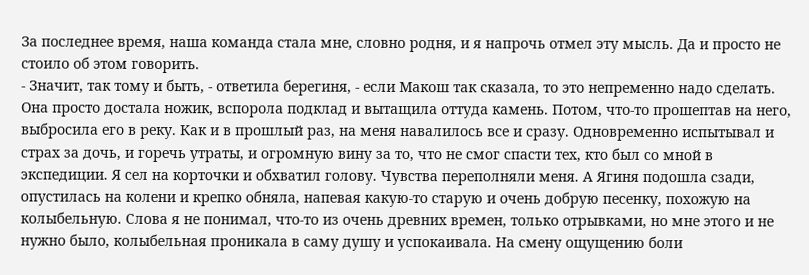За последнее время, наша команда стала мне, словно родня, и я напрочь отмел эту мысль. Да и просто не стоило об этом говорить.
- Значит, так тому и быть, - ответила берегиня, - если Макош так сказала, то это непременно надо сделать.
Она просто достала ножик, вспорола подклад и вытащила оттуда камень. Потом, что-то прошептав на него, выбросила его в реку. Как и в прошлый раз, на меня навалилось все и сразу. Одновременно испытывал и страх за дочь, и горечь утраты, и огромную вину за то, что не смог спасти тех, кто был со мной в экспедиции. Я сел на корточки и обхватил голову. Чувства переполняли меня. А Ягиня подошла сзади, опустилась на колени и крепко обняла, напевая какую-то старую и очень добрую песенку, похожую на колыбельную. Слова я не понимал, что-то из очень древних времен, только отрывками, но мне этого и не нужно было, колыбельная проникала в саму душу и успокаивала. На смену ощущению боли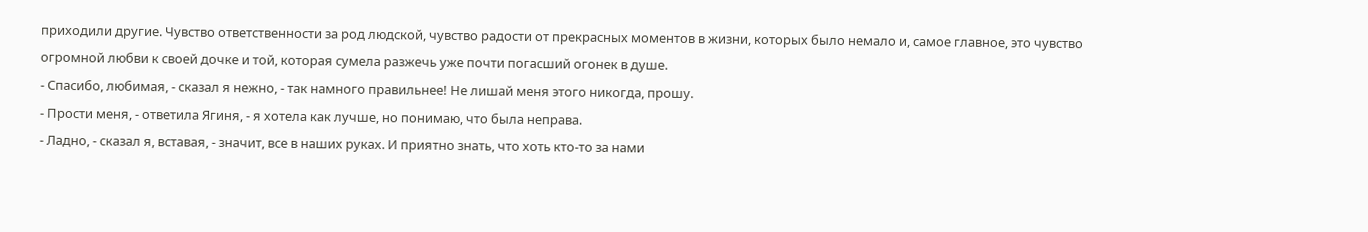приходили другие. Чувство ответственности за род людской, чувство радости от прекрасных моментов в жизни, которых было немало и, самое главное, это чувство огромной любви к своей дочке и той, которая сумела разжечь уже почти погасший огонек в душе.
- Спасибо, любимая, - сказал я нежно, - так намного правильнее! Не лишай меня этого никогда, прошу.
- Прости меня, - ответила Ягиня, - я хотела как лучше, но понимаю, что была неправа.
- Ладно, - сказал я, вставая, - значит, все в наших руках. И приятно знать, что хоть кто-то за нами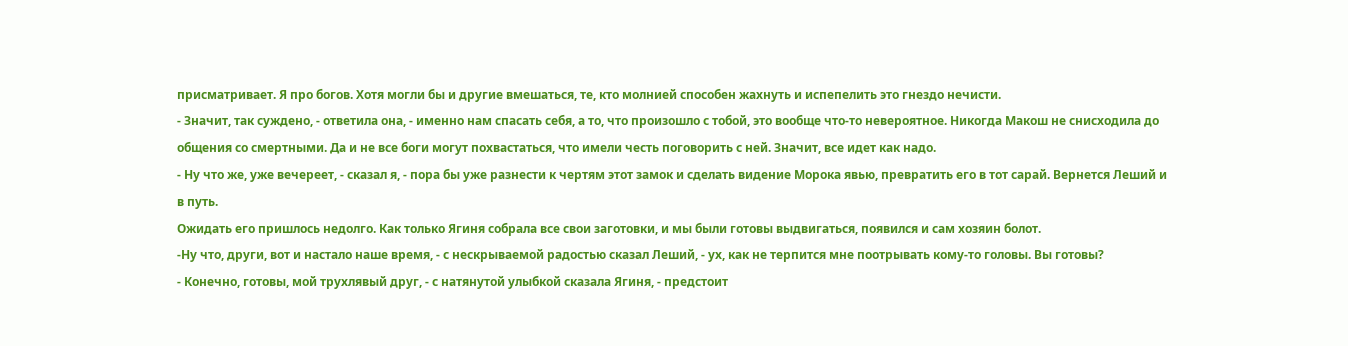присматривает. Я про богов. Хотя могли бы и другие вмешаться, те, кто молнией способен жахнуть и испепелить это гнездо нечисти.
- Значит, так суждено, - ответила она, - именно нам спасать себя, а то, что произошло с тобой, это вообще что-то невероятное. Никогда Макош не снисходила до общения со смертными. Да и не все боги могут похвастаться, что имели честь поговорить с ней. Значит, все идет как надо.
- Ну что же, уже вечереет, - сказал я, - пора бы уже разнести к чертям этот замок и сделать видение Морока явью, превратить его в тот сарай. Вернется Леший и в путь.
Ожидать его пришлось недолго. Как только Ягиня собрала все свои заготовки, и мы были готовы выдвигаться, появился и сам хозяин болот.
-Ну что, други, вот и настало наше время, - с нескрываемой радостью сказал Леший, - ух, как не терпится мне поотрывать кому-то головы. Вы готовы?
- Конечно, готовы, мой трухлявый друг, - с натянутой улыбкой сказала Ягиня, - предстоит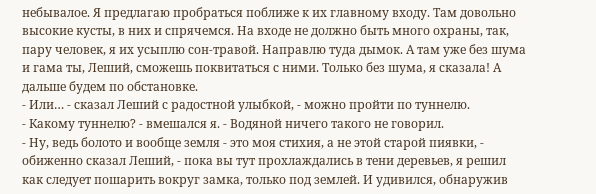небывалое. Я предлагаю пробраться поближе к их главному входу. Там довольно высокие кусты, в них и спрячемся. На входе не должно быть много охраны, так, пару человек, я их усыплю сон-травой. Направлю туда дымок. А там уже без шума и гама ты, Леший, сможешь поквитаться с ними. Только без шума, я сказала! А дальше будем по обстановке.
- Или… - сказал Леший с радостной улыбкой, - можно пройти по туннелю.
- Какому туннелю? - вмешался я. - Водяной ничего такого не говорил.
- Ну, ведь болото и вообще земля - это моя стихия, а не этой старой пиявки, - обиженно сказал Леший, - пока вы тут прохлаждались в тени деревьев, я решил как следует пошарить вокруг замка, только под землей. И удивился, обнаружив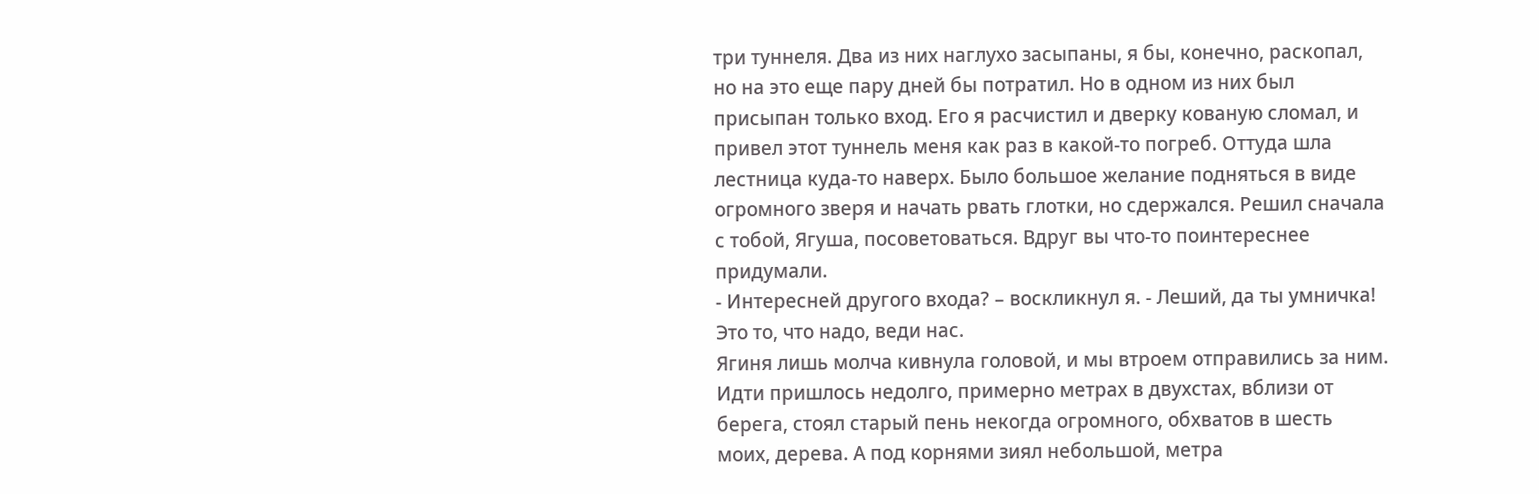три туннеля. Два из них наглухо засыпаны, я бы, конечно, раскопал, но на это еще пару дней бы потратил. Но в одном из них был присыпан только вход. Его я расчистил и дверку кованую сломал, и привел этот туннель меня как раз в какой-то погреб. Оттуда шла лестница куда-то наверх. Было большое желание подняться в виде огромного зверя и начать рвать глотки, но сдержался. Решил сначала с тобой, Ягуша, посоветоваться. Вдруг вы что-то поинтереснее придумали.
- Интересней другого входа? – воскликнул я. - Леший, да ты умничка! Это то, что надо, веди нас.
Ягиня лишь молча кивнула головой, и мы втроем отправились за ним. Идти пришлось недолго, примерно метрах в двухстах, вблизи от берега, стоял старый пень некогда огромного, обхватов в шесть моих, дерева. А под корнями зиял небольшой, метра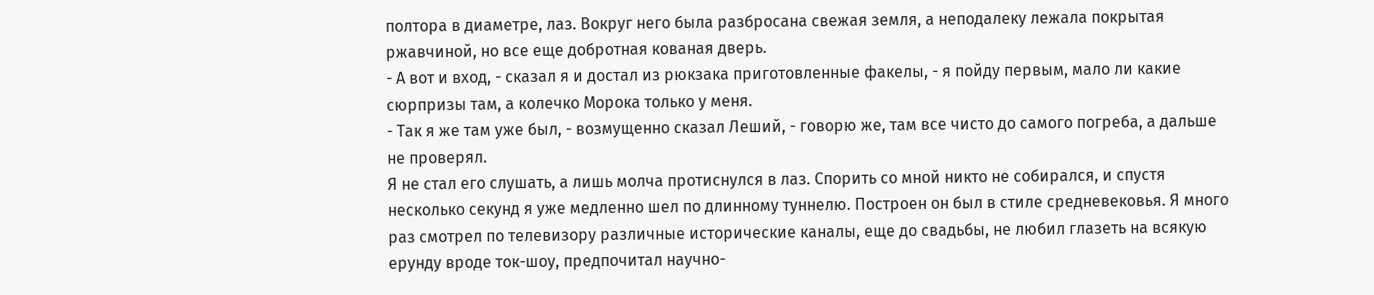полтора в диаметре, лаз. Вокруг него была разбросана свежая земля, а неподалеку лежала покрытая ржавчиной, но все еще добротная кованая дверь.
- А вот и вход, - сказал я и достал из рюкзака приготовленные факелы, - я пойду первым, мало ли какие сюрпризы там, а колечко Морока только у меня.
- Так я же там уже был, - возмущенно сказал Леший, - говорю же, там все чисто до самого погреба, а дальше не проверял.
Я не стал его слушать, а лишь молча протиснулся в лаз. Спорить со мной никто не собирался, и спустя несколько секунд я уже медленно шел по длинному туннелю. Построен он был в стиле средневековья. Я много раз смотрел по телевизору различные исторические каналы, еще до свадьбы, не любил глазеть на всякую ерунду вроде ток-шоу, предпочитал научно-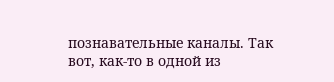познавательные каналы. Так вот, как-то в одной из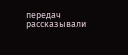передач рассказывали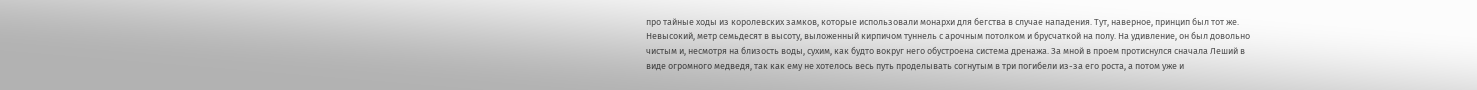про тайные ходы из королевских замков, которые использовали монархи для бегства в случае нападения. Тут, наверное, принцип был тот же. Невысокий, метр семьдесят в высоту, выложенный кирпичом туннель с арочным потолком и брусчаткой на полу. На удивление, он был довольно чистым и, несмотря на близость воды, сухим, как будто вокруг него обустроена система дренажа. За мной в проем протиснулся сначала Леший в виде огромного медведя, так как ему не хотелось весь путь проделывать согнутым в три погибели из-за его роста, а потом уже и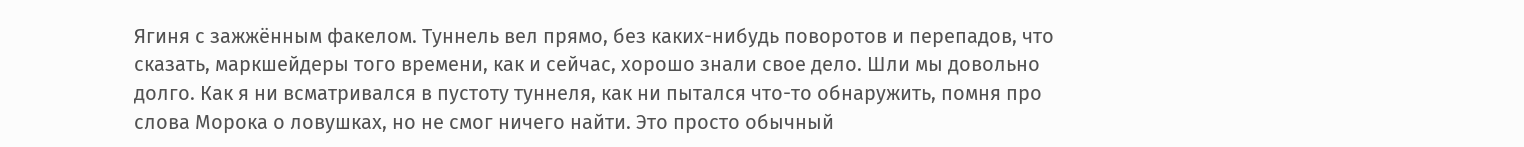Ягиня с зажжённым факелом. Туннель вел прямо, без каких-нибудь поворотов и перепадов, что сказать, маркшейдеры того времени, как и сейчас, хорошо знали свое дело. Шли мы довольно долго. Как я ни всматривался в пустоту туннеля, как ни пытался что-то обнаружить, помня про слова Морока о ловушках, но не смог ничего найти. Это просто обычный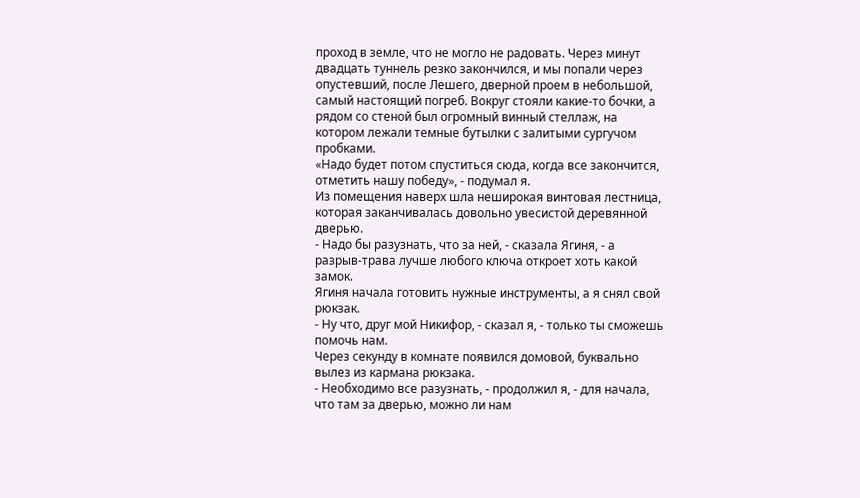проход в земле, что не могло не радовать. Через минут двадцать туннель резко закончился, и мы попали через опустевший, после Лешего, дверной проем в небольшой, самый настоящий погреб. Вокруг стояли какие-то бочки, а рядом со стеной был огромный винный стеллаж, на котором лежали темные бутылки с залитыми сургучом пробками.
«Надо будет потом спуститься сюда, когда все закончится, отметить нашу победу», - подумал я.
Из помещения наверх шла неширокая винтовая лестница, которая заканчивалась довольно увесистой деревянной дверью.
- Надо бы разузнать, что за ней, - сказала Ягиня, - а разрыв-трава лучше любого ключа откроет хоть какой замок.
Ягиня начала готовить нужные инструменты, а я снял свой рюкзак.
- Ну что, друг мой Никифор, - сказал я, - только ты сможешь помочь нам.
Через секунду в комнате появился домовой, буквально вылез из кармана рюкзака.
- Необходимо все разузнать, - продолжил я, - для начала, что там за дверью, можно ли нам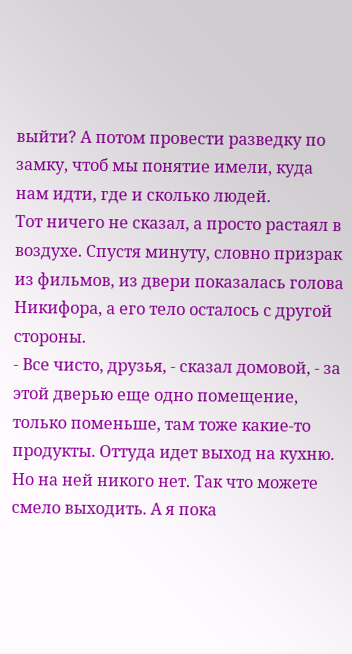выйти? А потом провести разведку по замку, чтоб мы понятие имели, куда нам идти, где и сколько людей.
Тот ничего не сказал, а просто растаял в воздухе. Спустя минуту, словно призрак из фильмов, из двери показалась голова Никифора, а его тело осталось с другой стороны.
- Все чисто, друзья, - сказал домовой, - за этой дверью еще одно помещение, только поменьше, там тоже какие-то продукты. Оттуда идет выход на кухню. Но на ней никого нет. Так что можете смело выходить. А я пока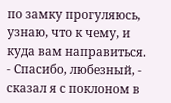по замку прогуляюсь, узнаю, что к чему, и куда вам направиться.
- Спасибо, любезный, - сказал я с поклоном в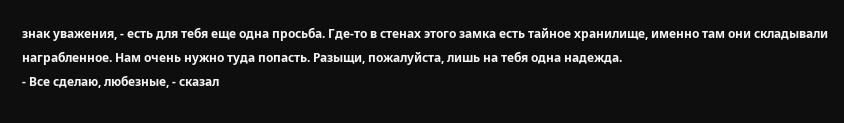знак уважения, - есть для тебя еще одна просьба. Где-то в стенах этого замка есть тайное хранилище, именно там они складывали награбленное. Нам очень нужно туда попасть. Разыщи, пожалуйста, лишь на тебя одна надежда.
- Все сделаю, любезные, - сказал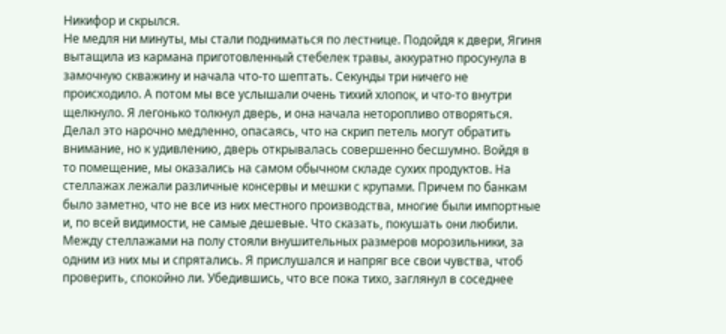Никифор и скрылся.
Не медля ни минуты, мы стали подниматься по лестнице. Подойдя к двери, Ягиня вытащила из кармана приготовленный стебелек травы, аккуратно просунула в замочную скважину и начала что-то шептать. Секунды три ничего не происходило. А потом мы все услышали очень тихий хлопок, и что-то внутри щелкнуло. Я легонько толкнул дверь, и она начала неторопливо отворяться. Делал это нарочно медленно, опасаясь, что на скрип петель могут обратить внимание, но к удивлению, дверь открывалась совершенно бесшумно. Войдя в то помещение, мы оказались на самом обычном складе сухих продуктов. На стеллажах лежали различные консервы и мешки с крупами. Причем по банкам было заметно, что не все из них местного производства, многие были импортные и, по всей видимости, не самые дешевые. Что сказать, покушать они любили. Между стеллажами на полу стояли внушительных размеров морозильники, за одним из них мы и спрятались. Я прислушался и напряг все свои чувства, чтоб проверить, спокойно ли. Убедившись, что все пока тихо, заглянул в соседнее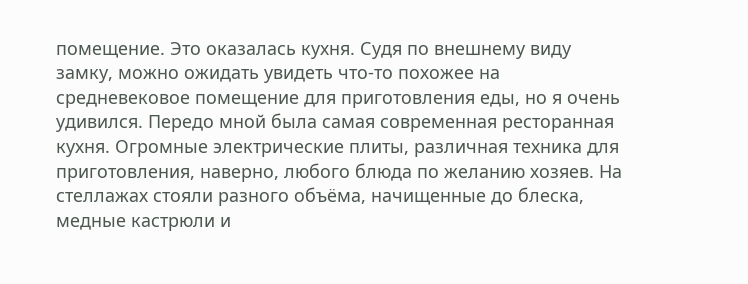помещение. Это оказалась кухня. Судя по внешнему виду замку, можно ожидать увидеть что-то похожее на средневековое помещение для приготовления еды, но я очень удивился. Передо мной была самая современная ресторанная кухня. Огромные электрические плиты, различная техника для приготовления, наверно, любого блюда по желанию хозяев. На стеллажах стояли разного объёма, начищенные до блеска, медные кастрюли и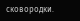сковородки.